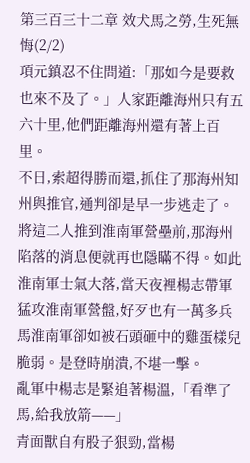第三百三十二章 效犬馬之勞,生死無悔(2/2)
項元鎮忍不住問道:「那如今是要救也來不及了。」人家距離海州只有五六十里,他們距離海州還有著上百里。
不日,索超得勝而還,抓住了那海州知州與推官,通判卻是早一步逃走了。將這二人推到淮南軍營壘前,那海州陷落的消息便就再也隱瞞不得。如此淮南軍士氣大落,當天夜裡楊志帶軍猛攻淮南軍營盤,好歹也有一萬多兵馬淮南軍卻如被石頭砸中的雞蛋樣兒脆弱。是登時崩潰,不堪一擊。
亂軍中楊志是緊追著楊溫,「看準了馬,給我放箭——」
青面獸自有股子狠勁,當楊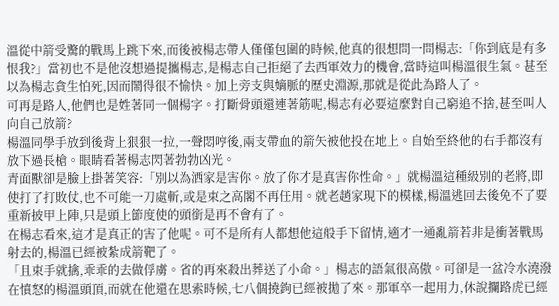溫從中箭受驚的戰馬上跳下來,而後被楊志帶人僅僅包圍的時候,他真的很想問一問楊志:「你到底是有多恨我?」當初也不是他沒想過提攜楊志,是楊志自己拒絕了去西軍效力的機會,當時這叫楊溫很生氣。甚至以為楊志貪生怕死,因而鬧得很不愉快。加上旁支與嫡脈的歷史淵源,那就是從此為路人了。
可再是路人,他們也是姓著同一個楊字。打斷骨頭還連著筋呢,楊志有必要這麼對自己窮追不捨,甚至叫人向自己放箭?
楊溫同學手放到後背上狠狠一拉,一聲悶哼後,兩支帶血的箭矢被他投在地上。自始至終他的右手都沒有放下過長槍。眼睛看著楊志閃著勃勃凶光。
青面獸卻是臉上掛著笑容:「別以為洒家是害你。放了你才是真害你性命。」就楊溫這種級別的老將,即使打了打敗仗,也不可能一刀處斬,或是束之高閣不再任用。就老趙家現下的模樣,楊溫逃回去後免不了要重新披甲上陣,只是頭上節度使的頭銜是再不會有了。
在楊志看來,這才是真正的害了他呢。可不是所有人都想他這般手下留情,適才一通亂箭若非是衝著戰馬射去的,楊溫已經被紮成箭靶了。
「且束手就擒,乖乖的去做俘虜。省的再來殺出葬送了小命。」楊志的語氣很高傲。可卻是一盆冷水澆潑在憤怒的楊溫頭頂,而就在他還在思索時候,七八個撓鉤已經被拋了來。那軍卒一起用力,休說攔路虎已經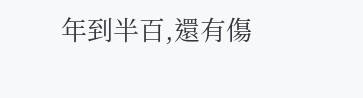年到半百,還有傷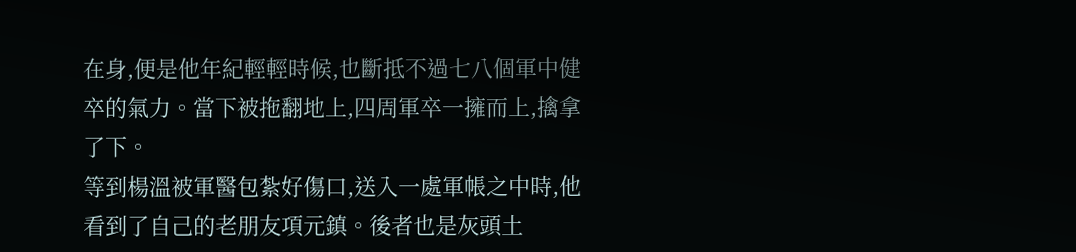在身,便是他年紀輕輕時候,也斷抵不過七八個軍中健卒的氣力。當下被拖翻地上,四周軍卒一擁而上,擒拿了下。
等到楊溫被軍醫包紮好傷口,送入一處軍帳之中時,他看到了自己的老朋友項元鎮。後者也是灰頭土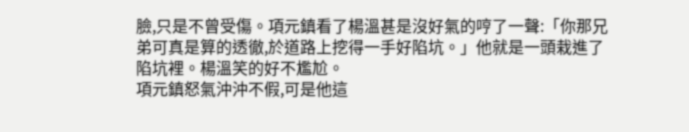臉,只是不曾受傷。項元鎮看了楊溫甚是沒好氣的哼了一聲:「你那兄弟可真是算的透徹,於道路上挖得一手好陷坑。」他就是一頭栽進了陷坑裡。楊溫笑的好不尷尬。
項元鎮怒氣沖沖不假,可是他這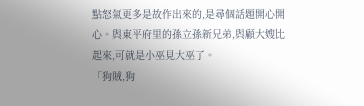點怒氣更多是故作出來的,是尋個話題開心開心。與東平府里的孫立孫新兄弟,與顧大嫂比起來,可就是小巫見大巫了。
「狗賊,狗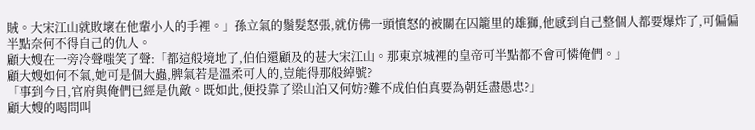賊。大宋江山就敗壞在他輩小人的手裡。」孫立氣的鬚髮怒張,就仿佛一頭憤怒的被關在囚籠里的雄獅,他感到自己整個人都要爆炸了,可偏偏半點奈何不得自己的仇人。
顧大嫂在一旁冷聲嗤笑了聲:「都這般境地了,伯伯還顧及的甚大宋江山。那東京城裡的皇帝可半點都不會可憐俺們。」
顧大嫂如何不氣,她可是個大蟲,脾氣若是溫柔可人的,豈能得那般綽號?
「事到今日,官府與俺們已經是仇敵。既如此,便投靠了梁山泊又何妨?難不成伯伯真要為朝廷盡愚忠?」
顧大嫂的喝問叫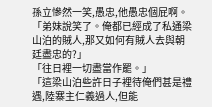孫立慘然一笑,愚忠,他愚忠個屁啊。「弟妹說笑了。俺都已經成了私通梁山泊的賊人,那又如何有賊人去與朝廷盡忠的?」
「往日裡一切盡當作罷。」
「這梁山泊些許日子裡待俺們甚是禮遇,陸寨主仁義過人,但能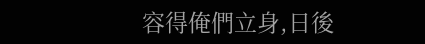容得俺們立身,日後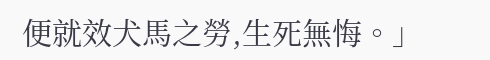便就效犬馬之勞,生死無悔。」